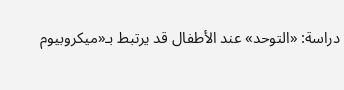دراسة: «التوحد» عند الأطفال قد يرتبط بـ«ميكروبيوم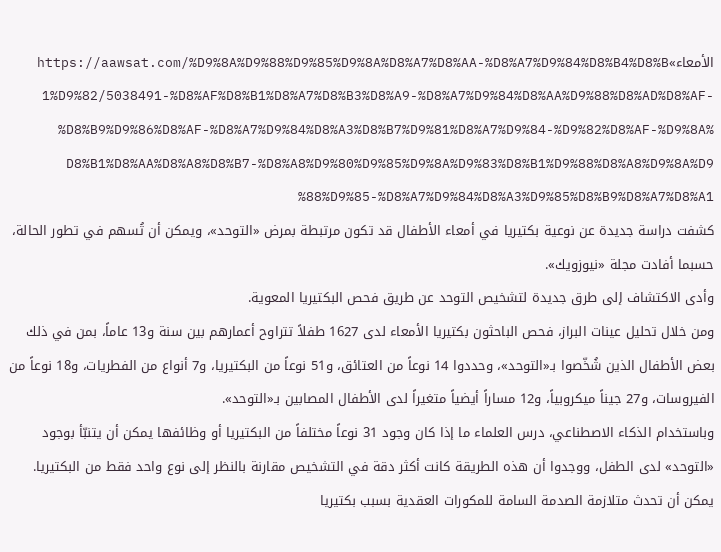الأمعاء»https://aawsat.com/%D9%8A%D9%88%D9%85%D9%8A%D8%A7%D8%AA-%D8%A7%D9%84%D8%B4%D8%B1%D9%82/5038491-%D8%AF%D8%B1%D8%A7%D8%B3%D8%A9-%D8%A7%D9%84%D8%AA%D9%88%D8%AD%D8%AF-%D8%B9%D9%86%D8%AF-%D8%A7%D9%84%D8%A3%D8%B7%D9%81%D8%A7%D9%84-%D9%82%D8%AF-%D9%8A%D8%B1%D8%AA%D8%A8%D8%B7-%D8%A8%D9%80%D9%85%D9%8A%D9%83%D8%B1%D9%88%D8%A8%D9%8A%D9%88%D9%85-%D8%A7%D9%84%D8%A3%D9%85%D8%B9%D8%A7%D8%A1
كشفت دراسة جديدة عن نوعية بكتيريا في أمعاء الأطفال قد تكون مرتبطة بمرض «التوحد»، ويمكن أن تُسهم في تطور الحالة، حسبما أفادت مجلة «نيوزويك».
وأدى الاكتشاف إلى طرق جديدة لتشخيص التوحد عن طريق فحص البكتيريا المعوية.
ومن خلال تحليل عينات البراز، فحص الباحثون بكتيريا الأمعاء لدى 1627 طفلاً تتراوح أعمارهم بين سنة و13 عاماً، بمن في ذلك بعض الأطفال الذين شُخّصوا بـ«التوحد»، وحددوا 14 نوعاً من العتائق، و51 نوعاً من البكتيريا، و7 أنواع من الفطريات، و18 نوعاً من الفيروسات، و27 جيناً ميكروبياً، و12 مساراً أيضياً متغيراً لدى الأطفال المصابين بـ«التوحد».
وباستخدام الذكاء الاصطناعي، درس العلماء ما إذا كان وجود 31 نوعاً مختلفاً من البكتيريا أو وظائفها يمكن أن يتنبّأ بوجود «التوحد» لدى الطفل، ووجدوا أن هذه الطريقة كانت أكثر دقة في التشخيص مقارنة بالنظر إلى نوع واحد فقط من البكتيريا.
يمكن أن تحدث متلازمة الصدمة السامة للمكورات العقدية بسبب بكتيريا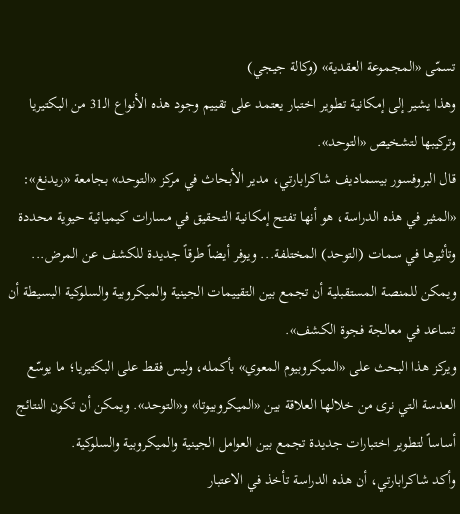تسمّى «المجموعة العقدية» (وكالة جيجي)
وهذا يشير إلى إمكانية تطوير اختبار يعتمد على تقييم وجود هذه الأنواع الـ31 من البكتيريا وتركيبها لتشخيص «التوحد».
قال البروفسور بيسماديف شاكرابارتي، مدير الأبحاث في مركز «التوحد» بجامعة «ريدنغ»: «المثير في هذه الدراسة، هو أنها تفتح إمكانية التحقيق في مسارات كيميائية حيوية محددة وتأثيرها في سمات (التوحد) المختلفة... ويوفر أيضاً طرقاً جديدة للكشف عن المرض... ويمكن للمنصة المستقبلية أن تجمع بين التقييمات الجينية والميكروبية والسلوكية البسيطة أن تساعد في معالجة فجوة الكشف».
ويركز هذا البحث على «الميكروبيوم المعوي» بأكمله، وليس فقط على البكتيريا؛ ما يوسّع العدسة التي نرى من خلالها العلاقة بين «الميكروبيوتا» و«التوحد». ويمكن أن تكون النتائج أساساً لتطوير اختبارات جديدة تجمع بين العوامل الجينية والميكروبية والسلوكية.
وأكد شاكرابارتي، أن هذه الدراسة تأخذ في الاعتبار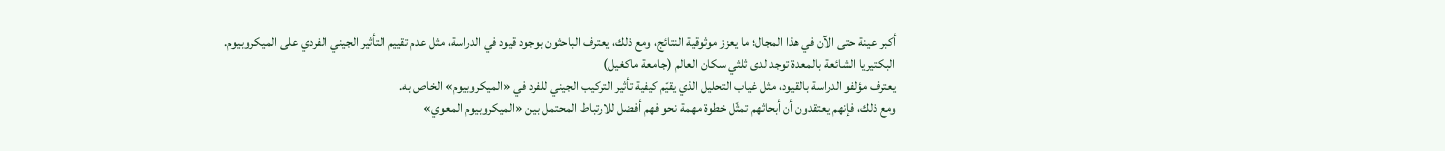أكبر عينة حتى الآن في هذا المجال؛ ما يعزز موثوقية النتائج، ومع ذلك، يعترف الباحثون بوجود قيود في الدراسة، مثل عدم تقييم التأثير الجيني الفردي على الميكروبيوم.
البكتيريا الشائعة بالمعدة توجد لدى ثلثي سكان العالم (جامعة ماكغيل)
يعترف مؤلفو الدراسة بالقيود، مثل غياب التحليل الذي يقيّم كيفية تأثير التركيب الجيني للفرد في «الميكروبيوم» الخاص به.
ومع ذلك، فإنهم يعتقدون أن أبحاثهم تمثّل خطوة مهمة نحو فهم أفضل للارتباط المحتمل بين «الميكروبيوم المعوي»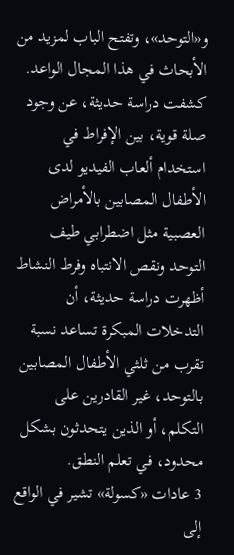و«التوحد»، وتفتح الباب لمزيد من الأبحاث في هذا المجال الواعد.
كشفت دراسة حديثة، عن وجود صلة قوية، بين الإفراط في استخدام ألعاب الفيديو لدى الأطفال المصابين بالأمراض العصبية مثل اضطرابي طيف التوحد ونقص الانتباه وفرط النشاط
أظهرت دراسة حديثة، أن التدخلات المبكرة تساعد نسبة تقرب من ثلثي الأطفال المصابين بالتوحد، غير القادرين على التكلم، أو الذين يتحدثون بشكل محدود، في تعلم النطق.
3 عادات «كسولة» تشير في الواقع إلى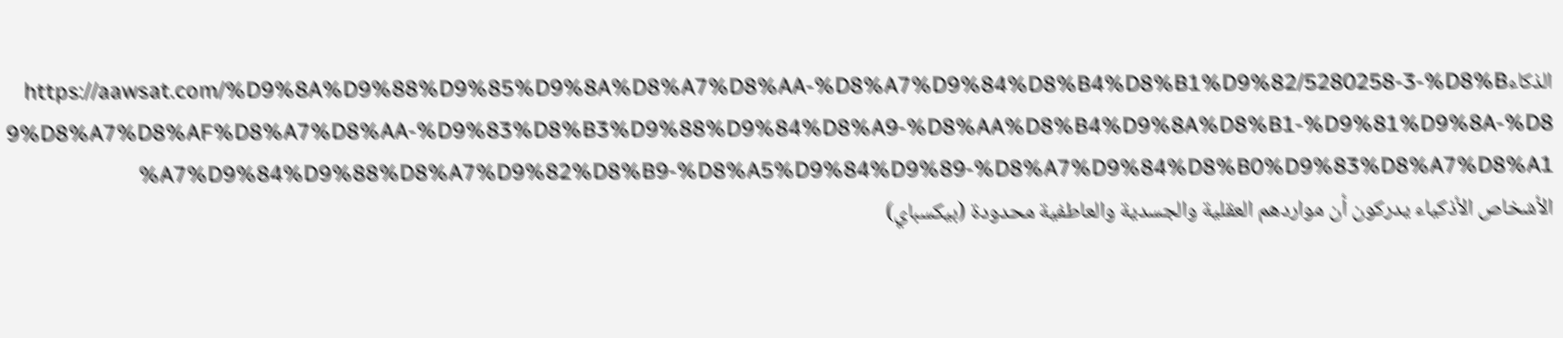الذكاءhttps://aawsat.com/%D9%8A%D9%88%D9%85%D9%8A%D8%A7%D8%AA-%D8%A7%D9%84%D8%B4%D8%B1%D9%82/5280258-3-%D8%B9%D8%A7%D8%AF%D8%A7%D8%AA-%D9%83%D8%B3%D9%88%D9%84%D8%A9-%D8%AA%D8%B4%D9%8A%D8%B1-%D9%81%D9%8A-%D8%A7%D9%84%D9%88%D8%A7%D9%82%D8%B9-%D8%A5%D9%84%D9%89-%D8%A7%D9%84%D8%B0%D9%83%D8%A7%D8%A1
الأشخاص الأذكياء يدركون أن مواردهم العقلية والجسدية والعاطفية محدودة (بيكسباي)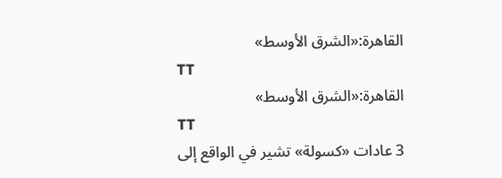القاهرة:«الشرق الأوسط»
TT
القاهرة:«الشرق الأوسط»
TT
3 عادات «كسولة» تشير في الواقع إلى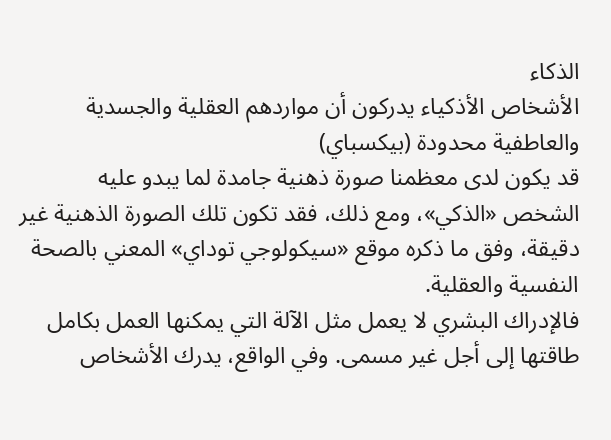الذكاء
الأشخاص الأذكياء يدركون أن مواردهم العقلية والجسدية والعاطفية محدودة (بيكسباي)
قد يكون لدى معظمنا صورة ذهنية جامدة لما يبدو عليه الشخص «الذكي»، ومع ذلك، فقد تكون تلك الصورة الذهنية غير دقيقة، وفق ما ذكره موقع «سيكولوجي توداي» المعني بالصحة النفسية والعقلية.
فالإدراك البشري لا يعمل مثل الآلة التي يمكنها العمل بكامل طاقتها إلى أجل غير مسمى. وفي الواقع، يدرك الأشخاص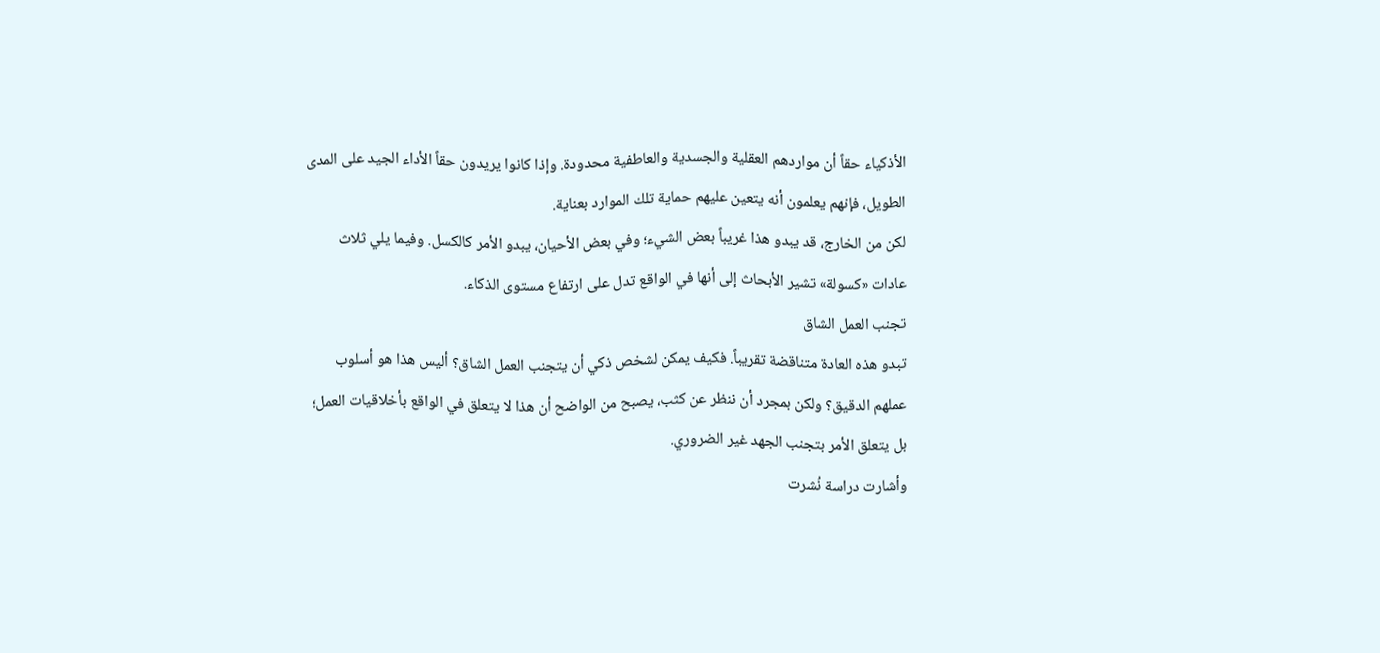الأذكياء حقاً أن مواردهم العقلية والجسدية والعاطفية محدودة. وإذا كانوا يريدون حقاً الأداء الجيد على المدى الطويل، فإنهم يعلمون أنه يتعين عليهم حماية تلك الموارد بعناية.
لكن من الخارج، قد يبدو هذا غريباً بعض الشيء؛ وفي بعض الأحيان، يبدو الأمر كالكسل. وفيما يلي ثلاث عادات «كسولة» تشير الأبحاث إلى أنها في الواقع تدل على ارتفاع مستوى الذكاء.
تجنب العمل الشاق
تبدو هذه العادة متناقضة تقريباً. فكيف يمكن لشخص ذكي أن يتجنب العمل الشاق؟ أليس هذا هو أسلوب عملهم الدقيق؟ ولكن بمجرد أن ننظر عن كثب، يصبح من الواضح أن هذا لا يتعلق في الواقع بأخلاقيات العمل؛ بل يتعلق الأمر بتجنب الجهد غير الضروري.
وأشارت دراسة نُشرت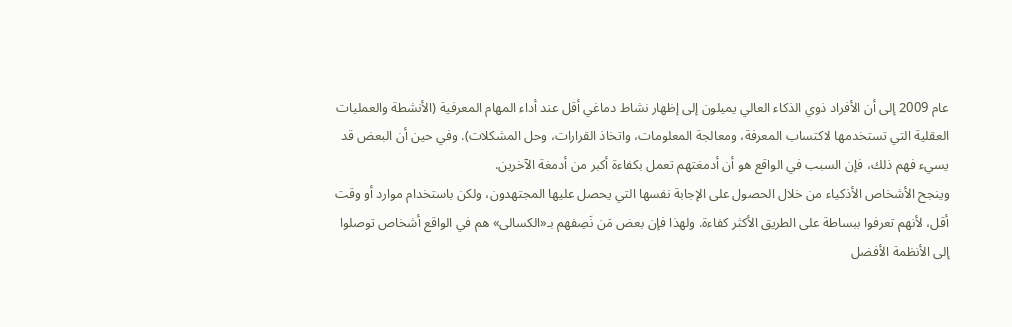عام 2009 إلى أن الأفراد ذوي الذكاء العالي يميلون إلى إظهار نشاط دماغي أقل عند أداء المهام المعرفية (الأنشطة والعمليات العقلية التي تستخدمها لاكتساب المعرفة، ومعالجة المعلومات، واتخاذ القرارات، وحل المشكلات). وفي حين أن البعض قد يسيء فهم ذلك، فإن السبب في الواقع هو أن أدمغتهم تعمل بكفاءة أكبر من أدمغة الآخرين.
وينجح الأشخاص الأذكياء من خلال الحصول على الإجابة نفسها التي يحصل عليها المجتهدون، ولكن باستخدام موارد أو وقت أقل، لأنهم تعرفوا ببساطة على الطريق الأكثر كفاءة. ولهذا فإن بعض مَن نَصِفهم بـ«الكسالى» هم في الواقع أشخاص توصلوا إلى الأنظمة الأفضل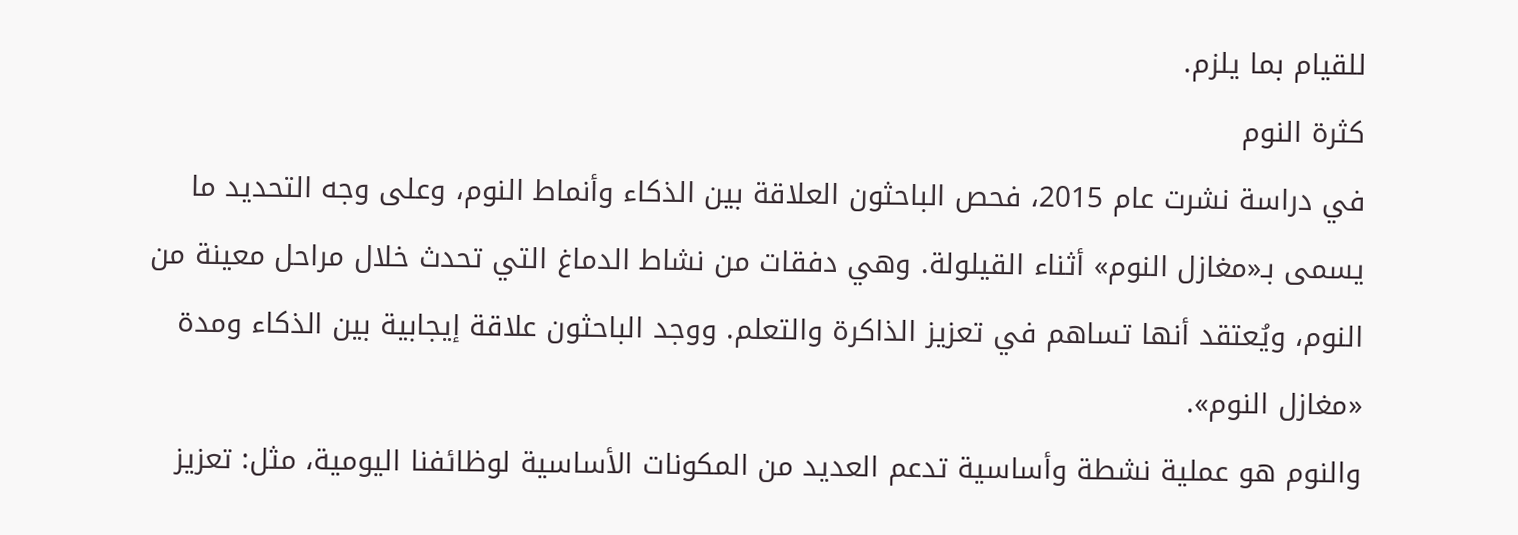للقيام بما يلزم.
كثرة النوم
في دراسة نشرت عام 2015، فحص الباحثون العلاقة بين الذكاء وأنماط النوم، وعلى وجه التحديد ما يسمى بـ«مغازل النوم» أثناء القيلولة. وهي دفقات من نشاط الدماغ التي تحدث خلال مراحل معينة من النوم، ويُعتقد أنها تساهم في تعزيز الذاكرة والتعلم. ووجد الباحثون علاقة إيجابية بين الذكاء ومدة «مغازل النوم».
والنوم هو عملية نشطة وأساسية تدعم العديد من المكونات الأساسية لوظائفنا اليومية، مثل: تعزيز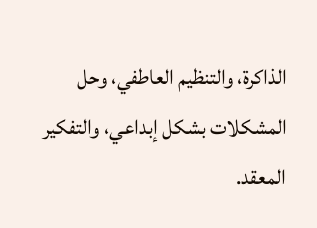الذاكرة، والتنظيم العاطفي، وحل المشكلات بشكل إبداعي، والتفكير المعقد.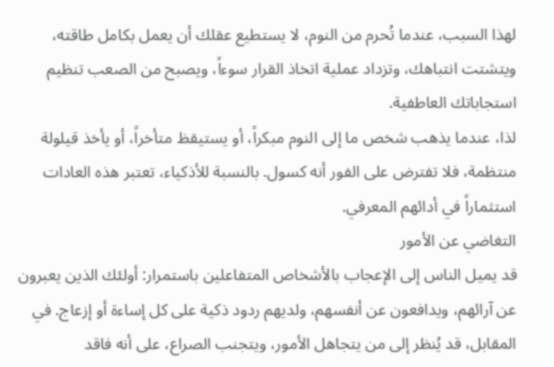لهذا السبب، عندما تُحرم من النوم، لا يستطيع عقلك أن يعمل بكامل طاقته، ويتشتت انتباهك، وتزداد عملية اتخاذ القرار سوءاً، ويصبح من الصعب تنظيم استجاباتك العاطفية.
لذا، عندما يذهب شخص ما إلى النوم مبكراً، أو يستيقظ متأخراً، أو يأخذ قيلولة منتظمة، فلا تفترض على الفور أنه كسول. بالنسبة للأذكياء، تعتبر هذه العادات استثماراً في أدائهم المعرفي.
التغاضي عن الأمور
قد يميل الناس إلى الإعجاب بالأشخاص المتفاعلين باستمرار: أولئك الذين يعبرون عن آرائهم، ويدافعون عن أنفسهم، ولديهم ردود ذكية على كل إساءة أو إزعاج. في المقابل، قد يُنظر إلى من يتجاهل الأمور، ويتجنب الصراع، على أنه فاقد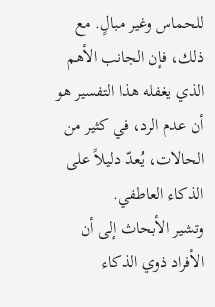للحماس وغير مبالٍ. مع ذلك، فإن الجانب الأهم الذي يغفله هذا التفسير هو أن عدم الرد، في كثير من الحالات، يُعدّ دليلاً على الذكاء العاطفي.
وتشير الأبحاث إلى أن الأفراد ذوي الذكاء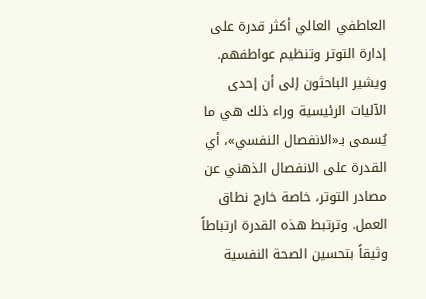العاطفي العالي أكثر قدرة على إدارة التوتر وتنظيم عواطفهم. ويشير الباحثون إلى أن إحدى الآليات الرئيسية وراء ذلك هي ما يُسمى بـ«الانفصال النفسي»، أي القدرة على الانفصال الذهني عن مصادر التوتر، خاصة خارج نطاق العمل. وترتبط هذه القدرة ارتباطاً وثيقاً بتحسين الصحة النفسية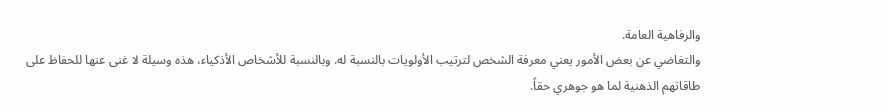والرفاهية العامة.
والتغاضي عن بعض الأمور يعني معرفة الشخص لترتيب الأولويات بالنسبة له. وبالنسبة للأشخاص الأذكياء، هذه وسيلة لا غنى عنها للحفاظ على طاقاتهم الذهنية لما هو جوهري حقاً.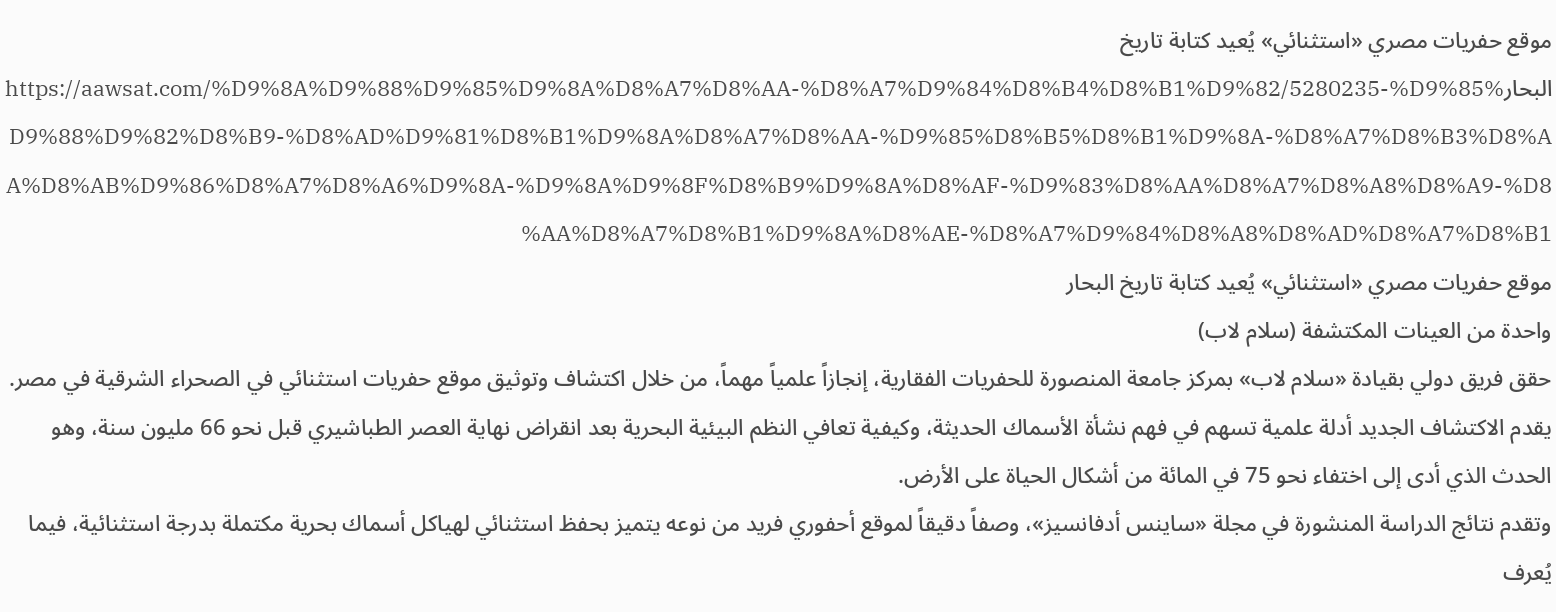موقع حفريات مصري «استثنائي» يُعيد كتابة تاريخ البحارhttps://aawsat.com/%D9%8A%D9%88%D9%85%D9%8A%D8%A7%D8%AA-%D8%A7%D9%84%D8%B4%D8%B1%D9%82/5280235-%D9%85%D9%88%D9%82%D8%B9-%D8%AD%D9%81%D8%B1%D9%8A%D8%A7%D8%AA-%D9%85%D8%B5%D8%B1%D9%8A-%D8%A7%D8%B3%D8%AA%D8%AB%D9%86%D8%A7%D8%A6%D9%8A-%D9%8A%D9%8F%D8%B9%D9%8A%D8%AF-%D9%83%D8%AA%D8%A7%D8%A8%D8%A9-%D8%AA%D8%A7%D8%B1%D9%8A%D8%AE-%D8%A7%D9%84%D8%A8%D8%AD%D8%A7%D8%B1
موقع حفريات مصري «استثنائي» يُعيد كتابة تاريخ البحار
واحدة من العينات المكتشفة (سلام لاب)
حقق فريق دولي بقيادة «سلام لاب» بمركز جامعة المنصورة للحفريات الفقارية، إنجازاً علمياً مهماً، من خلال اكتشاف وتوثيق موقع حفريات استثنائي في الصحراء الشرقية في مصر.
يقدم الاكتشاف الجديد أدلة علمية تسهم في فهم نشأة الأسماك الحديثة، وكيفية تعافي النظم البيئية البحرية بعد انقراض نهاية العصر الطباشيري قبل نحو 66 مليون سنة، وهو الحدث الذي أدى إلى اختفاء نحو 75 في المائة من أشكال الحياة على الأرض.
وتقدم نتائج الدراسة المنشورة في مجلة «ساينس أدفانسيز»، وصفاً دقيقاً لموقع أحفوري فريد من نوعه يتميز بحفظ استثنائي لهياكل أسماك بحرية مكتملة بدرجة استثنائية، فيما يُعرف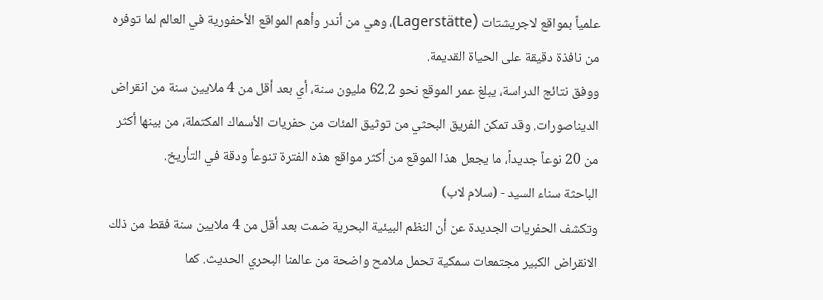علمياً بمواقع لاجريشتات (Lagerstätte)، وهي من أندر وأهم المواقع الأحفورية في العالم لما توفره من نافذة دقيقة على الحياة القديمة.
ووفق نتائج الدراسة، يبلغ عمر الموقع نحو 62.2 مليون سنة، أي بعد أقل من 4 ملايين سنة من انقراض الديناصورات. وقد تمكن الفريق البحثي من توثيق المئات من حفريات الأسماك المكتملة، من بينها أكثر من 20 نوعاً جديداً، ما يجعل هذا الموقع من أكثر مواقع هذه الفترة تنوعاً ودقة في التأريخ.
الباحثة سناء السيد - (سلام لاب)
وتكشف الحفريات الجديدة عن أن النظم البيئية البحرية ضمت بعد أقل من 4 ملايين سنة فقط من ذلك الانقراض الكبير مجتمعات سمكية تحمل ملامح واضحة من عالمنا البحري الحديث. كما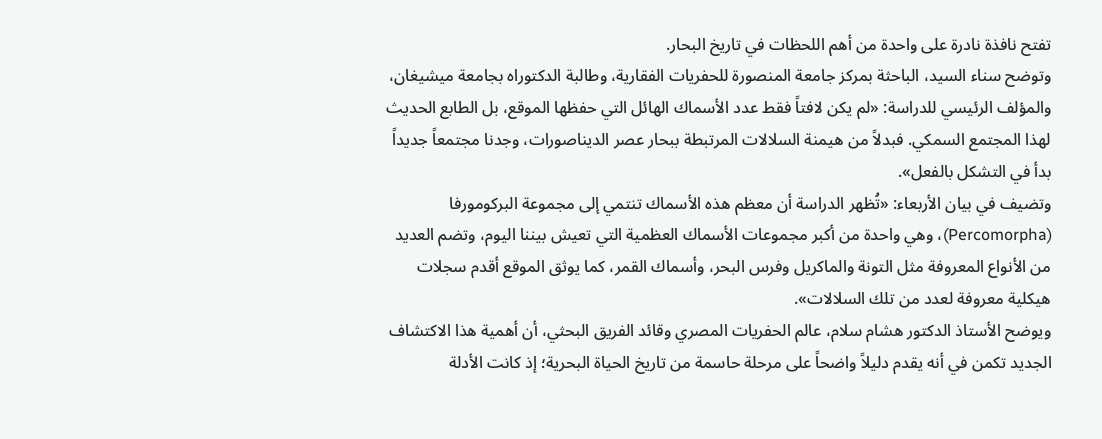تفتح نافذة نادرة على واحدة من أهم اللحظات في تاريخ البحار.
وتوضح سناء السيد، الباحثة بمركز جامعة المنصورة للحفريات الفقارية، وطالبة الدكتوراه بجامعة ميشيغان، والمؤلف الرئيسي للدراسة: «لم يكن لافتاً فقط عدد الأسماك الهائل التي حفظها الموقع، بل الطابع الحديث لهذا المجتمع السمكي. فبدلاً من هيمنة السلالات المرتبطة ببحار عصر الديناصورات، وجدنا مجتمعاً جديداً بدأ في التشكل بالفعل».
وتضيف في بيان الأربعاء: «تُظهر الدراسة أن معظم هذه الأسماك تنتمي إلى مجموعة البركومورفا (Percomorpha)، وهي واحدة من أكبر مجموعات الأسماك العظمية التي تعيش بيننا اليوم، وتضم العديد من الأنواع المعروفة مثل التونة والماكريل وفرس البحر، وأسماك القمر، كما يوثق الموقع أقدم سجلات هيكلية معروفة لعدد من تلك السلالات».
ويوضح الأستاذ الدكتور هشام سلام، عالم الحفريات المصري وقائد الفريق البحثي، أن أهمية هذا الاكتشاف الجديد تكمن في أنه يقدم دليلاً واضحاً على مرحلة حاسمة من تاريخ الحياة البحرية؛ إذ كانت الأدلة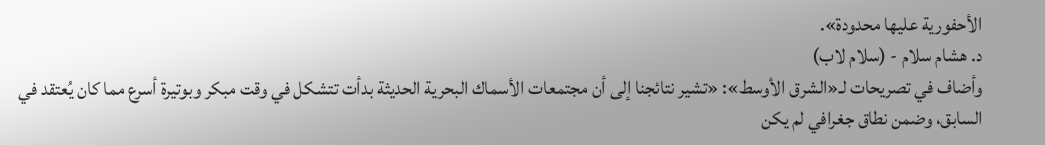الأحفورية عليها محدودة».
د. هشام سلام - (سلام لاب)
وأضاف في تصريحات لـ«الشرق الأوسط»: «تشير نتائجنا إلى أن مجتمعات الأسماك البحرية الحديثة بدأت تتشكل في وقت مبكر وبوتيرة أسرع مما كان يُعتقد في السابق، وضمن نطاق جغرافي لم يكن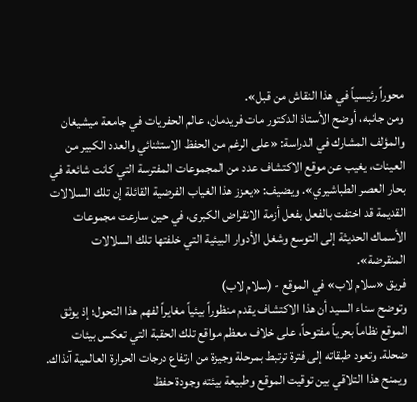محوراً رئيسياً في هذا النقاش من قبل».
ومن جانبه، أوضح الأستاذ الدكتور مات فريدمان، عالم الحفريات في جامعة ميشيغان والمؤلف المشارك في الدراسة: «على الرغم من الحفظ الاستثنائي والعدد الكبير من العينات، يغيب عن موقع الاكتشاف عدد من المجموعات المفترسة التي كانت شائعة في بحار العصر الطباشيري». ويضيف: «يعزز هذا الغياب الفرضية القائلة إن تلك السلالات القديمة قد اختفت بالفعل بفعل أزمة الانقراض الكبرى، في حين سارعت مجموعات الأسماك الحديثة إلى التوسع وشغل الأدوار البيئية التي خلفتها تلك السلالات المنقرضة».
فريق «سلام لاب» في الموقع - (سلام لاب)
وتوضح سناء السيد أن هذا الاكتشاف يقدم منظوراً بيئياً مغايراً لفهم هذا التحول؛ إذ يوثق الموقع نظاماً بحرياً مفتوحاً، على خلاف معظم مواقع تلك الحقبة التي تعكس بيئات ضحلة. وتعود طبقاته إلى فترة ترتبط بمرحلة وجيزة من ارتفاع درجات الحرارة العالمية آنذاك. ويمنح هذا التلاقي بين توقيت الموقع وطبيعة بيئته وجودة حفظ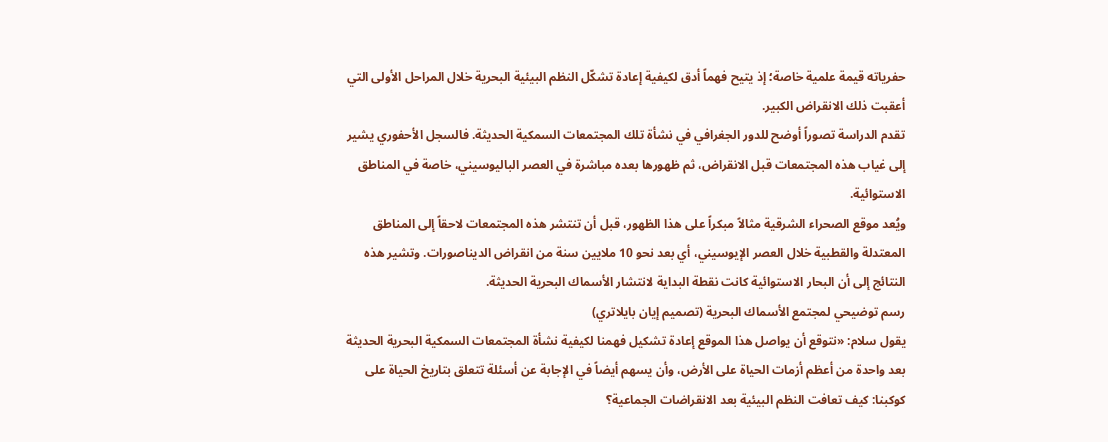حفرياته قيمة علمية خاصة؛ إذ يتيح فهماً أدق لكيفية إعادة تشكّل النظم البيئية البحرية خلال المراحل الأولى التي أعقبت ذلك الانقراض الكبير.
تقدم الدراسة تصوراً أوضح للدور الجغرافي في نشأة تلك المجتمعات السمكية الحديثة. فالسجل الأحفوري يشير إلى غياب هذه المجتمعات قبل الانقراض، ثم ظهورها بعده مباشرة في العصر الباليوسيني، خاصة في المناطق الاستوائية.
ويُعد موقع الصحراء الشرقية مثالاً مبكراً على هذا الظهور، قبل أن تنتشر هذه المجتمعات لاحقاً إلى المناطق المعتدلة والقطبية خلال العصر الإيوسيني، أي بعد نحو 10 ملايين سنة من انقراض الديناصورات. وتشير هذه النتائج إلى أن البحار الاستوائية كانت نقطة البداية لانتشار الأسماك البحرية الحديثة.
رسم توضيحي لمجتمع الأسماك البحرية (تصميم إيان بايلاتري)
يقول سلام: «نتوقع أن يواصل هذا الموقع إعادة تشكيل فهمنا لكيفية نشأة المجتمعات السمكية البحرية الحديثة بعد واحدة من أعظم أزمات الحياة على الأرض، وأن يسهم أيضاً في الإجابة عن أسئلة تتعلق بتاريخ الحياة على كوكبنا: كيف تعافت النظم البيئية بعد الانقراضات الجماعية؟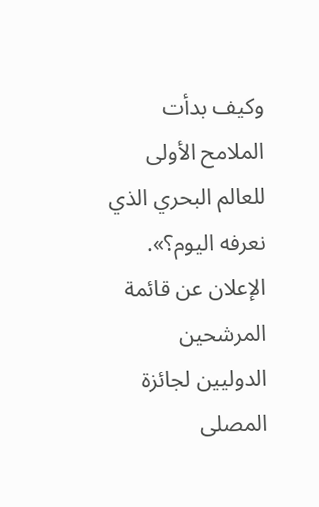وكيف بدأت الملامح الأولى للعالم البحري الذي نعرفه اليوم؟».
الإعلان عن قائمة المرشحين الدوليين لجائزة المصلى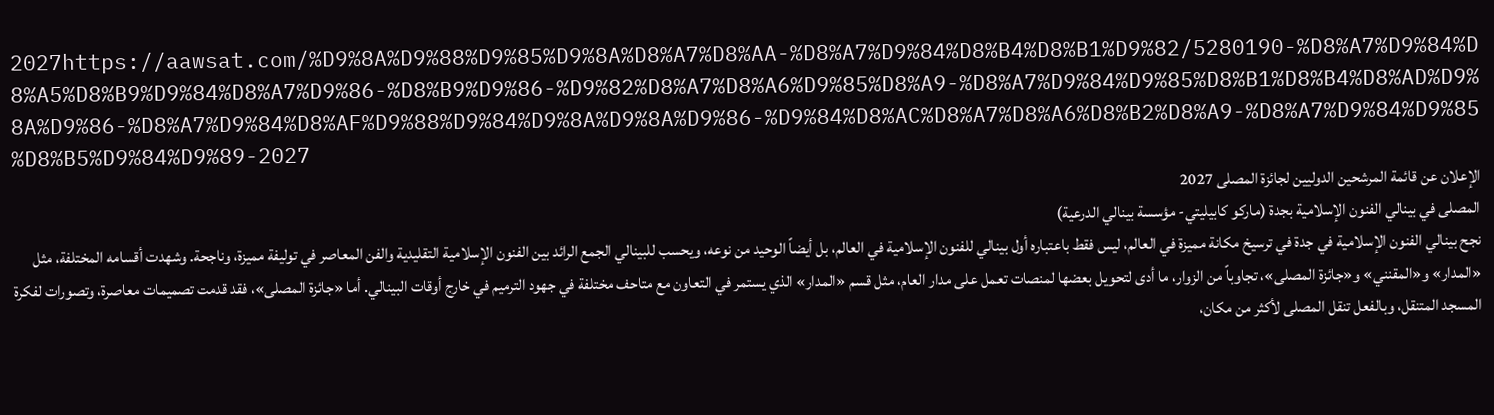2027https://aawsat.com/%D9%8A%D9%88%D9%85%D9%8A%D8%A7%D8%AA-%D8%A7%D9%84%D8%B4%D8%B1%D9%82/5280190-%D8%A7%D9%84%D8%A5%D8%B9%D9%84%D8%A7%D9%86-%D8%B9%D9%86-%D9%82%D8%A7%D8%A6%D9%85%D8%A9-%D8%A7%D9%84%D9%85%D8%B1%D8%B4%D8%AD%D9%8A%D9%86-%D8%A7%D9%84%D8%AF%D9%88%D9%84%D9%8A%D9%8A%D9%86-%D9%84%D8%AC%D8%A7%D8%A6%D8%B2%D8%A9-%D8%A7%D9%84%D9%85%D8%B5%D9%84%D9%89-2027
الإعلان عن قائمة المرشحين الدوليين لجائزة المصلى 2027
المصلى في بينالي الفنون الإسلامية بجدة (ماركو كابيليتي- مؤسسة بينالي الدرعية)
نجح بينالي الفنون الإسلامية في جدة في ترسيخ مكانة مميزة في العالم، ليس فقط باعتباره أول بينالي للفنون الإسلامية في العالم، بل أيضاً الوحيد من نوعه، ويحسب للبينالي الجمع الرائد بين الفنون الإسلامية التقليدية والفن المعاصر في توليفة مميزة، وناجحة. وشهدت أقسامه المختلفة، مثل «المدار» و«المقنني» و«جائزة المصلى»، تجاوباً من الزوار، ما أدى لتحويل بعضها لمنصات تعمل على مدار العام، مثل قسم «المدار» الذي يستمر في التعاون مع متاحف مختلفة في جهود الترميم في خارج أوقات البينالي. أما «جائزة المصلى»، فقد قدمت تصميمات معاصرة، وتصورات لفكرة المسجد المتنقل، وبالفعل تنقل المصلى لأكثر من مكان،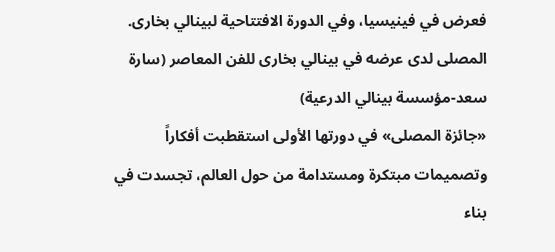فعرض في فينيسيا، وفي الدورة الافتتاحية لبينالي بخارى.
المصلى لدى عرضه في بينالي بخارى للفن المعاصر (سارة سعد-مؤسسة بينالي الدرعية)
«جائزة المصلى» في دورتها الأولى استقطبت أفكاراً وتصميمات مبتكرة ومستدامة من حول العالم، تجسدت في بناء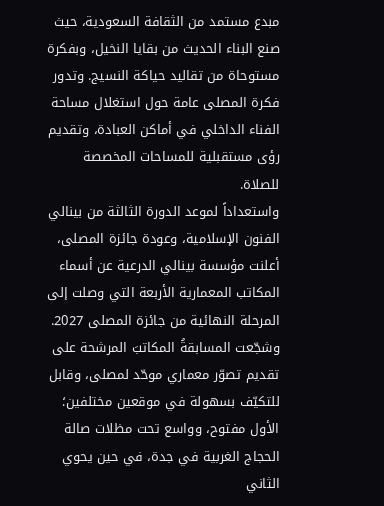مبدع مستمد من الثقافة السعودية، حيث صنع البناء الحديث من بقايا النخيل، وبفكرة مستوحاة من تقاليد حياكة النسيج. وتدور فكرة المصلى عامة حول استغلال مساحة الفناء الداخلي في أماكن العبادة، وتقديم رؤى مستقبلية للمساحات المخصصة للصلاة.
واستعداداً لموعد الدورة الثالثة من بينالي الفنون الإسلامية، وعودة جائزة المصلى، أعلنت مؤسسة بينالي الدرعية عن أسماء المكاتب المعمارية الأربعة التي وصلت إلى المرحلة النهائية من جائزة المصلى 2027. وشجّعت المسابقةُ المكاتبَ المرشحة على تقديم تصوّر معماري موحّد لمصلى، وقابل للتكيّف بسهولة في موقعين مختلفين؛ الأول مفتوح، وواسع تحت مظلات صالة الحجاج الغربية في جدة، في حين يحوي الثاني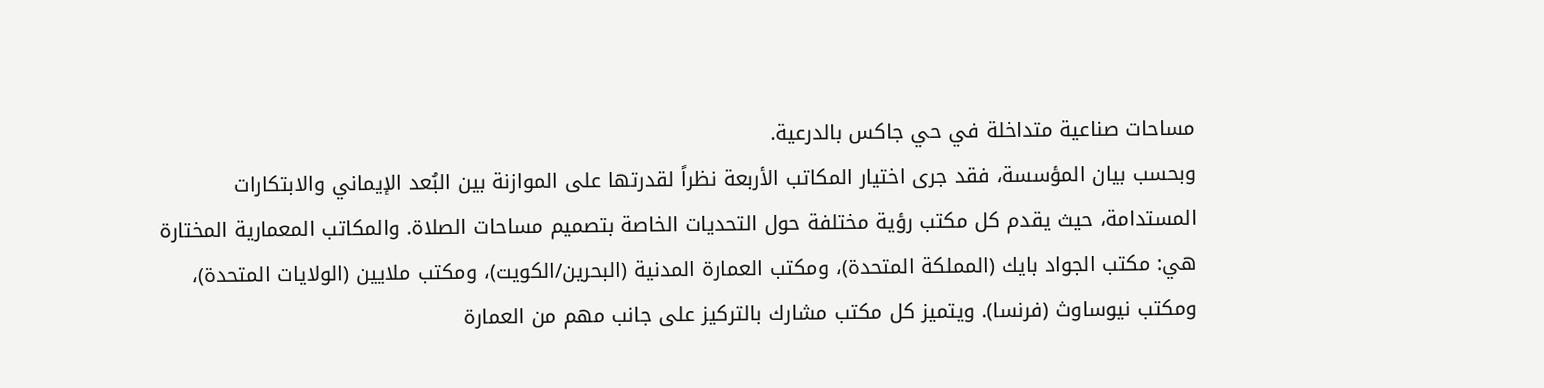مساحات صناعية متداخلة في حي جاكس بالدرعية.
وبحسب بيان المؤسسة، فقد جرى اختيار المكاتب الأربعة نظراً لقدرتها على الموازنة بين البُعد الإيماني والابتكارات المستدامة، حيث يقدم كل مكتب رؤية مختلفة حول التحديات الخاصة بتصميم مساحات الصلاة. والمكاتب المعمارية المختارة هي: مكتب الجواد بايك (المملكة المتحدة)، ومكتب العمارة المدنية (البحرين/الكويت)، ومكتب ملايين (الولايات المتحدة)، ومكتب نيوساوث (فرنسا). ويتميز كل مكتب مشارك بالتركيز على جانب مهم من العمارة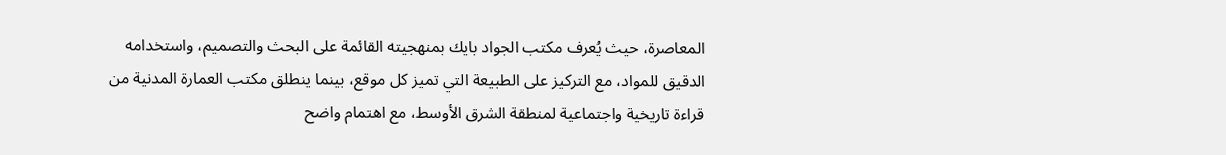المعاصرة، حيث يُعرف مكتب الجواد بايك بمنهجيته القائمة على البحث والتصميم، واستخدامه الدقيق للمواد، مع التركيز على الطبيعة التي تميز كل موقع، بينما ينطلق مكتب العمارة المدنية من قراءة تاريخية واجتماعية لمنطقة الشرق الأوسط، مع اهتمام واضح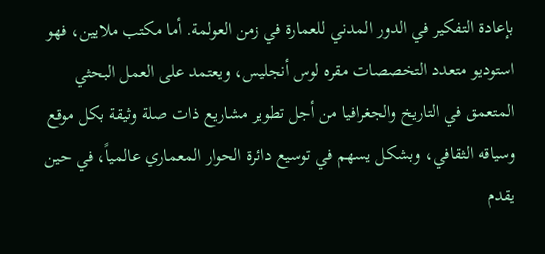بإعادة التفكير في الدور المدني للعمارة في زمن العولمة. أما مكتب ملايين، فهو استوديو متعدد التخصصات مقره لوس أنجليس، ويعتمد على العمل البحثي المتعمق في التاريخ والجغرافيا من أجل تطوير مشاريع ذات صلة وثيقة بكل موقع وسياقه الثقافي، وبشكل يسهم في توسيع دائرة الحوار المعماري عالمياً، في حين يقدم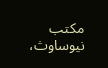مكتب نيوساوث،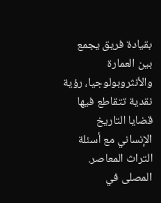بقيادة فريق يجمع بين العمارة والأنثروبولوجيا، رؤية نقدية تتقاطع فيها قضايا التاريخ الإنساني مع أسئلة التراث المعاصر.
المصلى في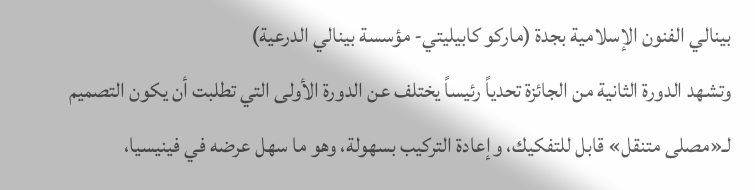بينالي الفنون الإسلامية بجدة (ماركو كابيليتي- مؤسسة بينالي الدرعية)
وتشهد الدورة الثانية من الجائزة تحدياً رئيساً يختلف عن الدورة الأولى التي تطلبت أن يكون التصميم لـ«مصلى متنقل» قابل للتفكيك، وإعادة التركيب بسهولة، وهو ما سهل عرضه في فينيسيا،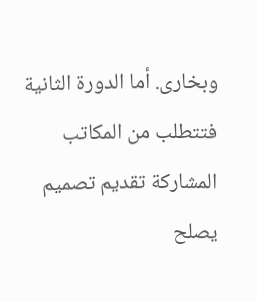وبخارى. أما الدورة الثانية فتتطلب من المكاتب المشاركة تقديم تصميم يصلح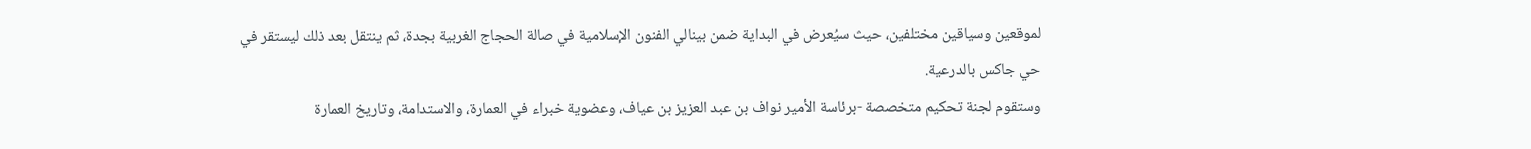لموقعين وسياقين مختلفين، حيث سيُعرض في البداية ضمن بينالي الفنون الإسلامية في صالة الحجاج الغربية بجدة، ثم ينتقل بعد ذلك ليستقر في حي جاكس بالدرعية.
وستقوم لجنة تحكيم متخصصة -برئاسة الأمير نواف بن عبد العزيز بن عياف، وعضوية خبراء في العمارة، والاستدامة، وتاريخ العمارة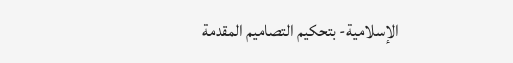الإسلامية- بتحكيم التصاميم المقدمة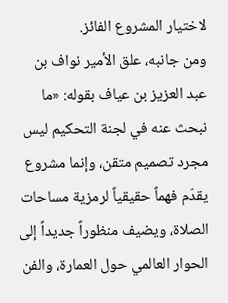لاختيار المشروع الفائز.
ومن جانبه، علق الأمير نواف بن عبد العزيز بن عياف بقوله: «ما نبحث عنه في لجنة التحكيم ليس مجرد تصميم متقن، وإنما مشروع يقدّم فهماً حقيقياً لرمزية مساحات الصلاة، ويضيف منظوراً جديداً إلى الحوار العالمي حول العمارة، والفن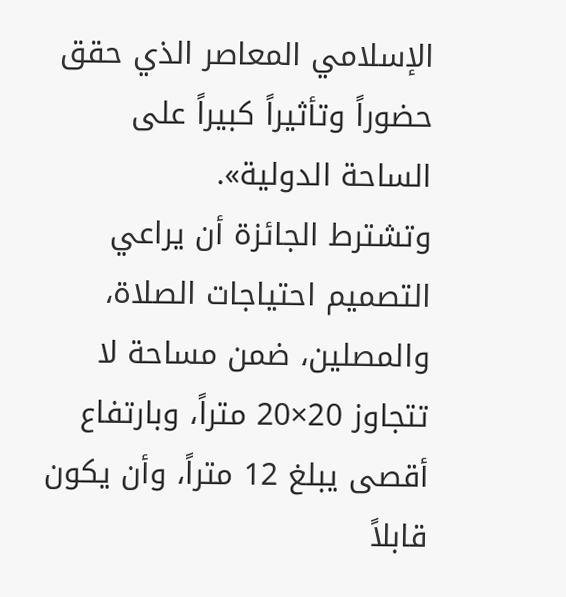الإسلامي المعاصر الذي حقق حضوراً وتأثيراً كبيراً على الساحة الدولية».
وتشترط الجائزة أن يراعي التصميم احتياجات الصلاة، والمصلين، ضمن مساحة لا تتجاوز 20×20 متراً، وبارتفاع أقصى يبلغ 12 متراً، وأن يكون قابلاً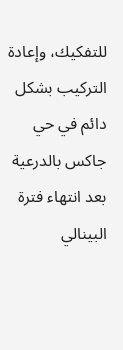للتفكيك، وإعادة التركيب بشكل دائم في حي جاكس بالدرعية بعد انتهاء فترة البينالي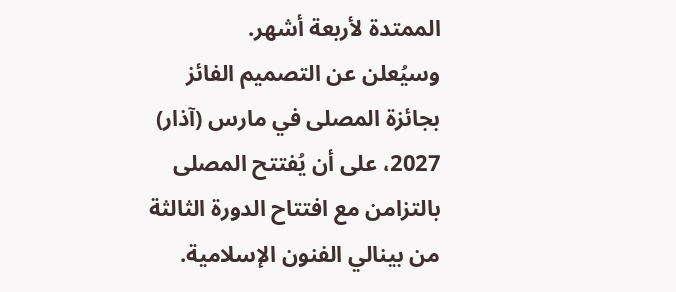الممتدة لأربعة أشهر.
وسيُعلن عن التصميم الفائز بجائزة المصلى في مارس (آذار) 2027، على أن يُفتتح المصلى بالتزامن مع افتتاح الدورة الثالثة من بينالي الفنون الإسلامية.